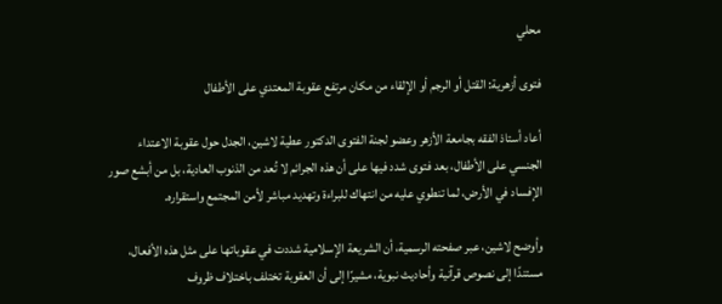محلي

فتوى أزهرية: القتل أو الرجم أو الإلقاء من مكان مرتفع عقوبة المعتدي على الأطفال

أعاد أستاذ الفقه بجامعة الأزهر وعضو لجنة الفتوى الدكتور عطية لاشين، الجدل حول عقوبة الاعتداء الجنسي على الأطفال، بعد فتوى شدد فيها على أن هذه الجرائم لا تُعد من الذنوب العادية، بل من أبشع صور الإفساد في الأرض، لما تنطوي عليه من انتهاك للبراءة وتهديد مباشر لأمن المجتمع واستقراره.

وأوضح لاشين، عبر صفحته الرسمية، أن الشريعة الإسلامية شددت في عقوباتها على مثل هذه الأفعال، مستندًا إلى نصوص قرآنية وأحاديث نبوية، مشيرًا إلى أن العقوبة تختلف باختلاف ظروف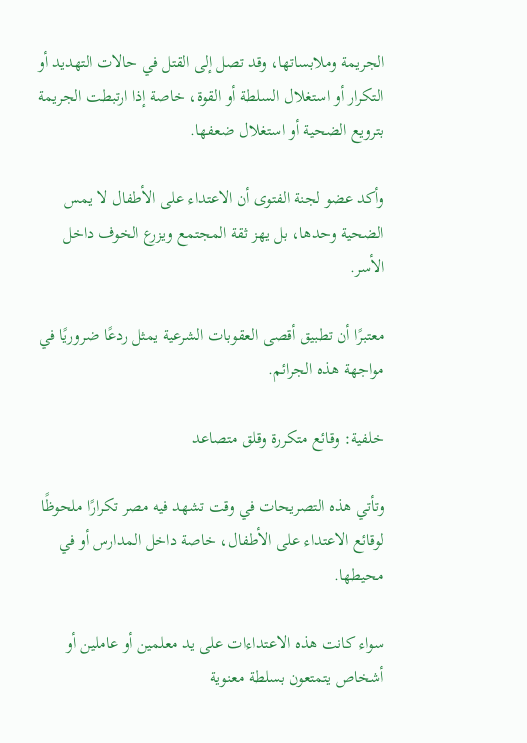الجريمة وملابساتها، وقد تصل إلى القتل في حالات التهديد أو التكرار أو استغلال السلطة أو القوة، خاصة إذا ارتبطت الجريمة بترويع الضحية أو استغلال ضعفها.

وأكد عضو لجنة الفتوى أن الاعتداء على الأطفال لا يمس الضحية وحدها، بل يهز ثقة المجتمع ويزرع الخوف داخل الأسر.

معتبرًا أن تطبيق أقصى العقوبات الشرعية يمثل ردعًا ضروريًا في مواجهة هذه الجرائم.

خلفية: وقائع متكررة وقلق متصاعد

وتأتي هذه التصريحات في وقت تشهد فيه مصر تكرارًا ملحوظًا لوقائع الاعتداء على الأطفال، خاصة داخل المدارس أو في محيطها.

سواء كانت هذه الاعتداءات على يد معلمين أو عاملين أو أشخاص يتمتعون بسلطة معنوية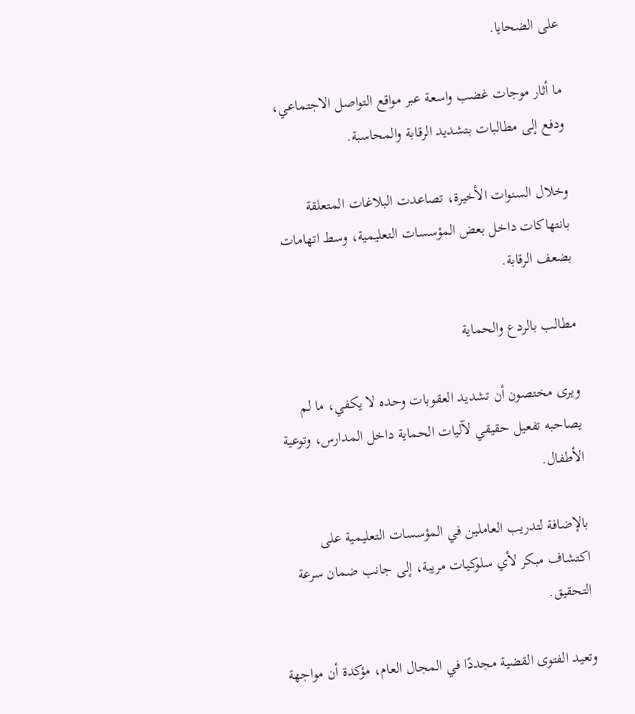على الضحايا.

ما أثار موجات غضب واسعة عبر مواقع التواصل الاجتماعي، ودفع إلى مطالبات بتشديد الرقابة والمحاسبة.

وخلال السنوات الأخيرة، تصاعدت البلاغات المتعلقة بانتهاكات داخل بعض المؤسسات التعليمية، وسط اتهامات بضعف الرقابة.

مطالب بالردع والحماية

ويرى مختصون أن تشديد العقوبات وحده لا يكفي، ما لم يصاحبه تفعيل حقيقي لآليات الحماية داخل المدارس، وتوعية الأطفال.

بالإضافة لتدريب العاملين في المؤسسات التعليمية على اكتشاف مبكر لأي سلوكيات مريبة، إلى جانب ضمان سرعة التحقيق.

وتعيد الفتوى القضية مجددًا في المجال العام، مؤكدة أن مواجهة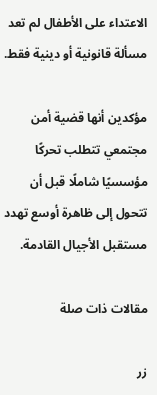الاعتداء على الأطفال لم تعد مسألة قانونية أو دينية فقط.

مؤكدين أنها قضية أمن مجتمعي تتطلب تحركًا مؤسسيًا شاملًا قبل أن تتحول إلى ظاهرة أوسع تهدد مستقبل الأجيال القادمة.

مقالات ذات صلة

زر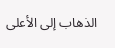الذهاب إلى الأعلى